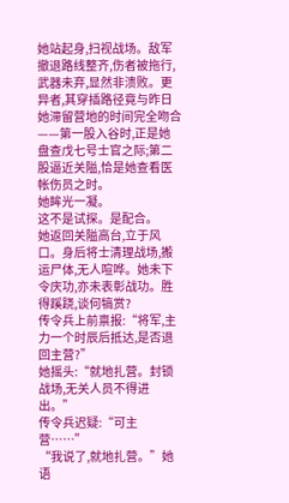她站起身,扫视战场。敌军撤退路线整齐,伤者被拖行,武器未弃,显然非溃败。更异者,其穿插路径竟与昨日她滞留营地的时间完全吻合——第一股入谷时,正是她盘查戊七号士官之际;第二股逼近关隘,恰是她查看医帐伤员之时。
她眸光一凝。
这不是试探。是配合。
她返回关隘高台,立于风口。身后将士清理战场,搬运尸体,无人喧哗。她未下令庆功,亦未表彰战功。胜得蹊跷,谈何犒赏?
传令兵上前禀报:“将军,主力一个时辰后抵达,是否退回主营?”
她摇头:“就地扎营。封锁战场,无关人员不得进出。”
传令兵迟疑:“可主营……”
“我说了,就地扎营。”她语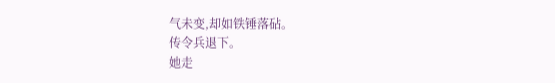气未变,却如铁锤落砧。
传令兵退下。
她走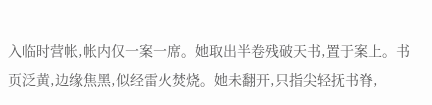入临时营帐,帐内仅一案一席。她取出半卷残破天书,置于案上。书页泛黄,边缘焦黑,似经雷火焚烧。她未翻开,只指尖轻抚书脊,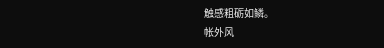触感粗砺如鳞。
帐外风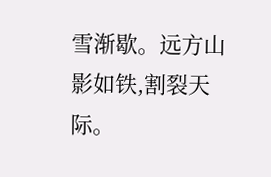雪渐歇。远方山影如铁,割裂天际。